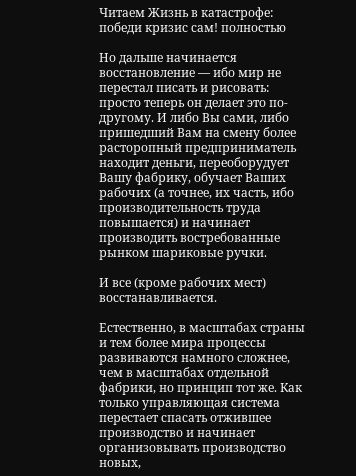Читаем Жизнь в катастрофе: победи кризис сам! полностью

Но дальше начинается восстановление — ибо мир не перестал писать и рисовать: просто теперь он делает это по-другому. И либо Вы сами, либо пришедший Вам на смену более расторопный предприниматель находит деньги, переоборудует Вашу фабрику, обучает Ваших рабочих (а точнее, их часть, ибо производительность труда повышается) и начинает производить востребованные рынком шариковые ручки.

И все (кроме рабочих мест) восстанавливается.

Естественно, в масштабах страны и тем более мира процессы развиваются намного сложнее, чем в масштабах отдельной фабрики, но принцип тот же. Как только управляющая система перестает спасать отжившее производство и начинает организовывать производство новых,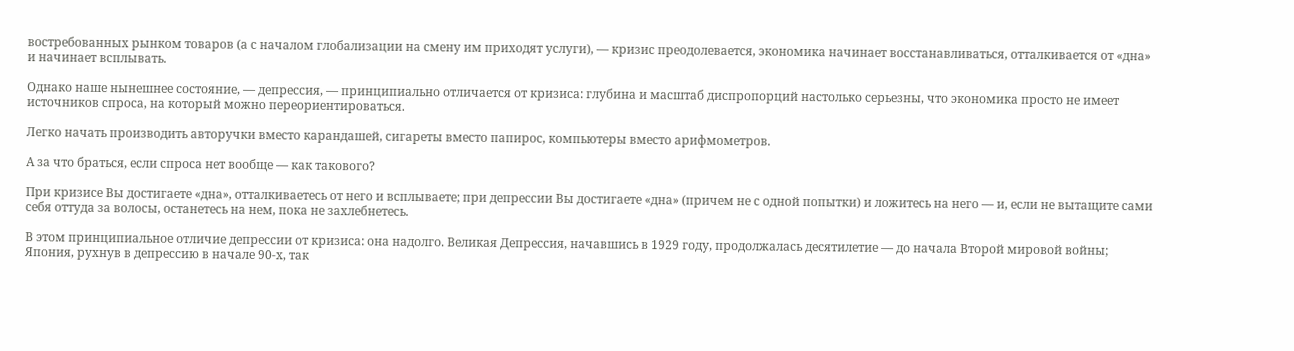востребованных рынком товаров (а с началом глобализации на смену им приходят услуги), — кризис преодолевается, экономика начинает восстанавливаться, отталкивается от «дна» и начинает всплывать.

Однако наше нынешнее состояние, — депрессия, — принципиально отличается от кризиса: глубина и масштаб диспропорций настолько серьезны, что экономика просто не имеет источников спроса, на который можно переориентироваться.

Легко начать производить авторучки вместо карандашей, сигареты вместо папирос, компьютеры вместо арифмометров.

А за что браться, если спроса нет вообще — как такового?

При кризисе Вы достигаете «дна», отталкиваетесь от него и всплываете; при депрессии Вы достигаете «дна» (причем не с одной попытки) и ложитесь на него — и, если не вытащите сами себя оттуда за волосы, останетесь на нем, пока не захлебнетесь.

В этом принципиальное отличие депрессии от кризиса: она надолго. Великая Депрессия, начавшись в 1929 году, продолжалась десятилетие — до начала Второй мировой войны; Япония, рухнув в депрессию в начале 90-х, так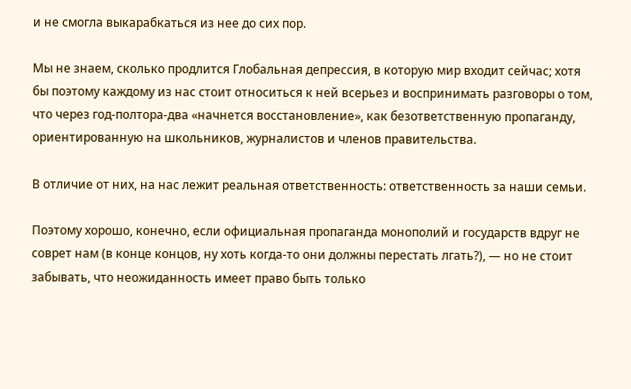и не смогла выкарабкаться из нее до сих пор.

Мы не знаем, сколько продлится Глобальная депрессия, в которую мир входит сейчас; хотя бы поэтому каждому из нас стоит относиться к ней всерьез и воспринимать разговоры о том, что через год-полтора-два «начнется восстановление», как безответственную пропаганду, ориентированную на школьников, журналистов и членов правительства.

В отличие от них, на нас лежит реальная ответственность: ответственность за наши семьи.

Поэтому хорошо, конечно, если официальная пропаганда монополий и государств вдруг не соврет нам (в конце концов, ну хоть когда-то они должны перестать лгать?), — но не стоит забывать, что неожиданность имеет право быть только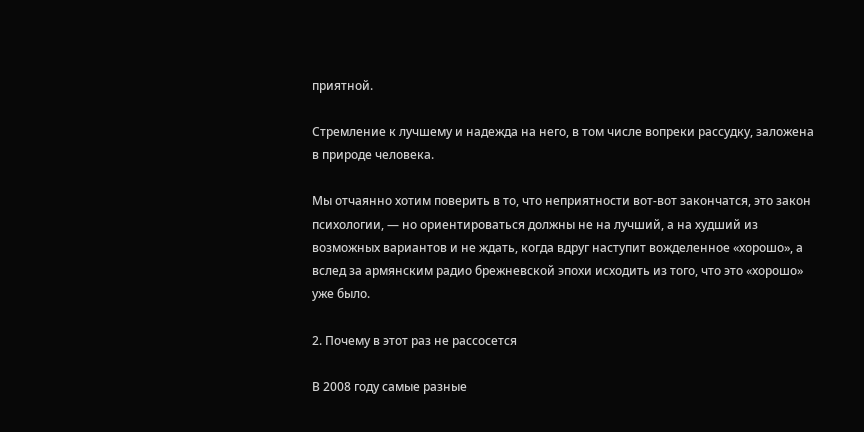приятной.

Стремление к лучшему и надежда на него, в том числе вопреки рассудку, заложена в природе человека.

Мы отчаянно хотим поверить в то, что неприятности вот-вот закончатся, это закон психологии, — но ориентироваться должны не на лучший, а на худший из возможных вариантов и не ждать, когда вдруг наступит вожделенное «хорошо», а вслед за армянским радио брежневской эпохи исходить из того, что это «хорошо» уже было.

2. Почему в этот раз не рассосется

В 2008 году самые разные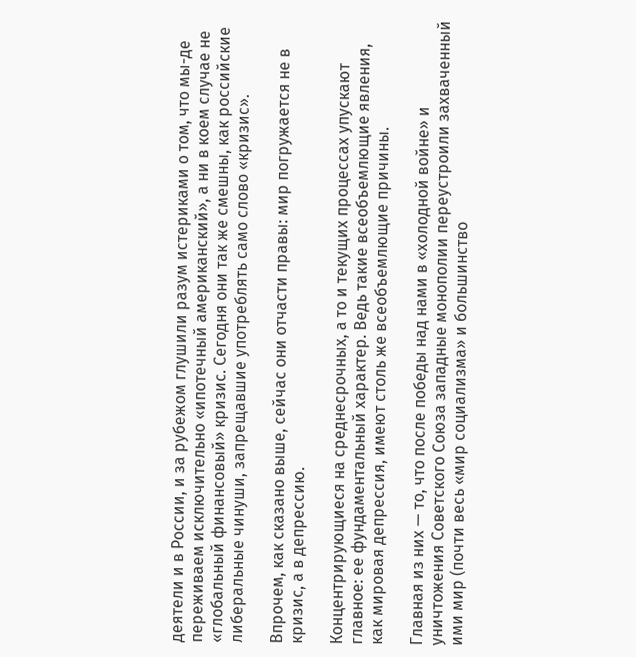деятели и в России, и за рубежом глушили разум истериками о том, что мы-де переживаем исключительно «ипотечный американский», а ни в коем случае не «глобальный финансовый» кризис. Сегодня они так же смешны, как российские либеральные чинуши, запрещавшие употреблять само слово «кризис».

Впрочем, как сказано выше, сейчас они отчасти правы: мир погружается не в кризис, а в депрессию.

Концентрирующиеся на среднесрочных, а то и текущих процессах упускают главное: ее фундаментальный характер. Ведь такие всеобъемлющие явления, как мировая депрессия, имеют столь же всеобъемлющие причины.

Главная из них — то, что после победы над нами в «холодной войне» и уничтожения Советского Союза западные монополии переустроили захваченный ими мир (почти весь «мир социализма» и большинство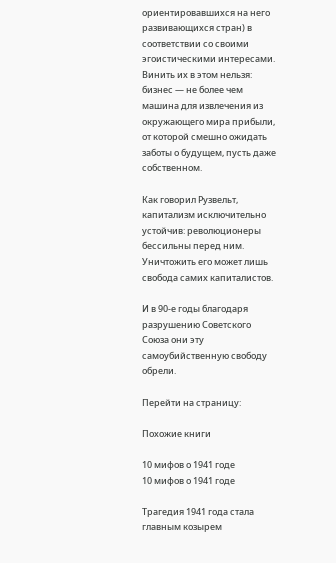ориентировавшихся на него развивающихся стран) в соответствии со своими эгоистическими интересами. Винить их в этом нельзя: бизнес — не более чем машина для извлечения из окружающего мира прибыли, от которой смешно ожидать заботы о будущем, пусть даже собственном.

Как говорил Рузвельт, капитализм исключительно устойчив: революционеры бессильны перед ним. Уничтожить его может лишь свобода самих капиталистов.

И в 90-е годы благодаря разрушению Советского Союза они эту самоубийственную свободу обрели.

Перейти на страницу:

Похожие книги

10 мифов о 1941 годе
10 мифов о 1941 годе

Трагедия 1941 года стала главным козырем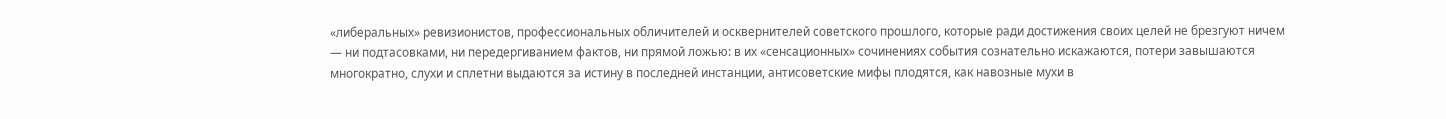«либеральных» ревизионистов, профессиональных обличителей и осквернителей советского прошлого, которые ради достижения своих целей не брезгуют ничем — ни подтасовками, ни передергиванием фактов, ни прямой ложью: в их «сенсационных» сочинениях события сознательно искажаются, потери завышаются многократно, слухи и сплетни выдаются за истину в последней инстанции, антисоветские мифы плодятся, как навозные мухи в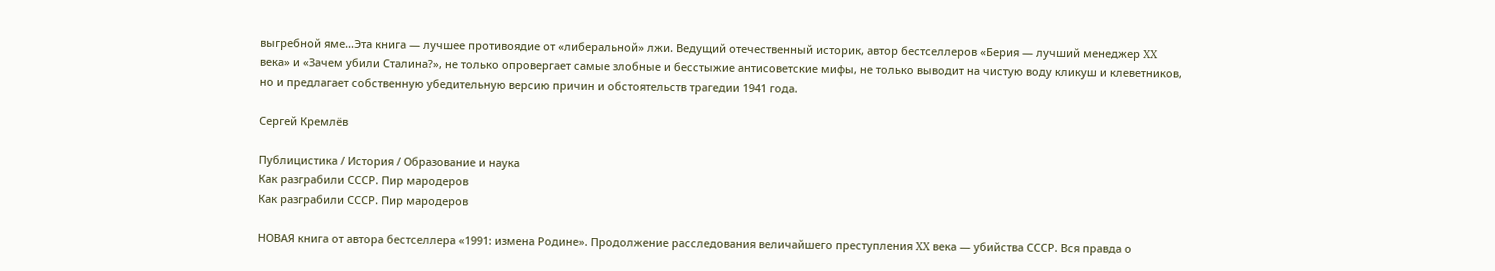выгребной яме…Эта книга — лучшее противоядие от «либеральной» лжи. Ведущий отечественный историк, автор бестселлеров «Берия — лучший менеджер XX века» и «Зачем убили Сталина?», не только опровергает самые злобные и бесстыжие антисоветские мифы, не только выводит на чистую воду кликуш и клеветников, но и предлагает собственную убедительную версию причин и обстоятельств трагедии 1941 года.

Сергей Кремлёв

Публицистика / История / Образование и наука
Как разграбили СССР. Пир мародеров
Как разграбили СССР. Пир мародеров

НОВАЯ книга от автора бестселлера «1991: измена Родине». Продолжение расследования величайшего преступления XX века — убийства СССР. Вся правда о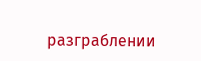разграблении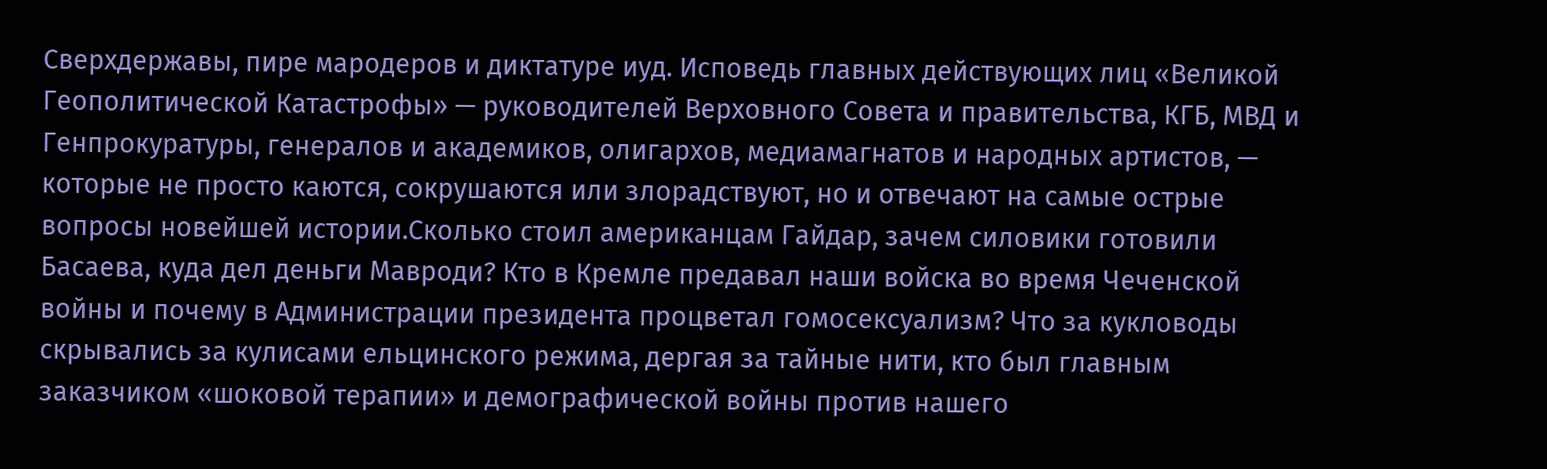Сверхдержавы, пире мародеров и диктатуре иуд. Исповедь главных действующих лиц «Великой Геополитической Катастрофы» — руководителей Верховного Совета и правительства, КГБ, МВД и Генпрокуратуры, генералов и академиков, олигархов, медиамагнатов и народных артистов, — которые не просто каются, сокрушаются или злорадствуют, но и отвечают на самые острые вопросы новейшей истории.Сколько стоил американцам Гайдар, зачем силовики готовили Басаева, куда дел деньги Мавроди? Кто в Кремле предавал наши войска во время Чеченской войны и почему в Администрации президента процветал гомосексуализм? Что за кукловоды скрывались за кулисами ельцинского режима, дергая за тайные нити, кто был главным заказчиком «шоковой терапии» и демографической войны против нашего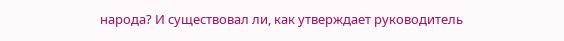народа? И существовал ли, как утверждает руководитель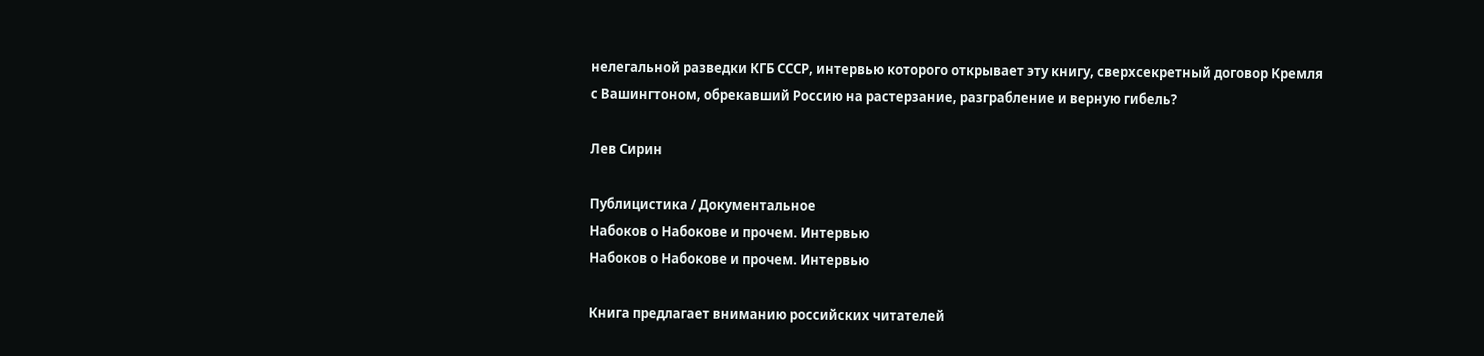нелегальной разведки КГБ СССР, интервью которого открывает эту книгу, сверхсекретный договор Кремля с Вашингтоном, обрекавший Россию на растерзание, разграбление и верную гибель?

Лев Сирин

Публицистика / Документальное
Набоков о Набокове и прочем. Интервью
Набоков о Набокове и прочем. Интервью

Книга предлагает вниманию российских читателей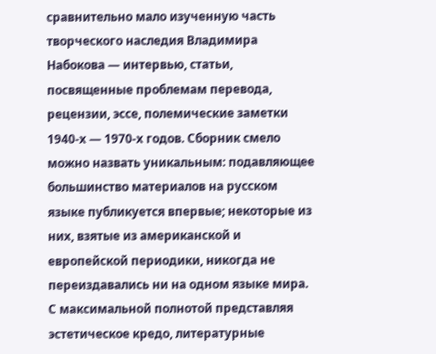сравнительно мало изученную часть творческого наследия Владимира Набокова — интервью, статьи, посвященные проблемам перевода, рецензии, эссе, полемические заметки 1940-х — 1970-х годов. Сборник смело можно назвать уникальным: подавляющее большинство материалов на русском языке публикуется впервые; некоторые из них, взятые из американской и европейской периодики, никогда не переиздавались ни на одном языке мира. С максимальной полнотой представляя эстетическое кредо, литературные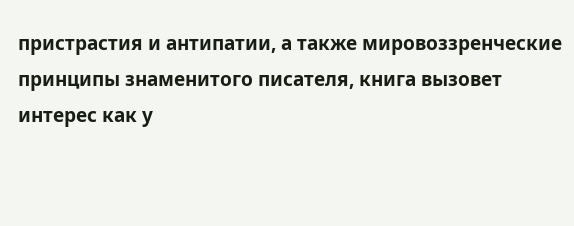пристрастия и антипатии, а также мировоззренческие принципы знаменитого писателя, книга вызовет интерес как у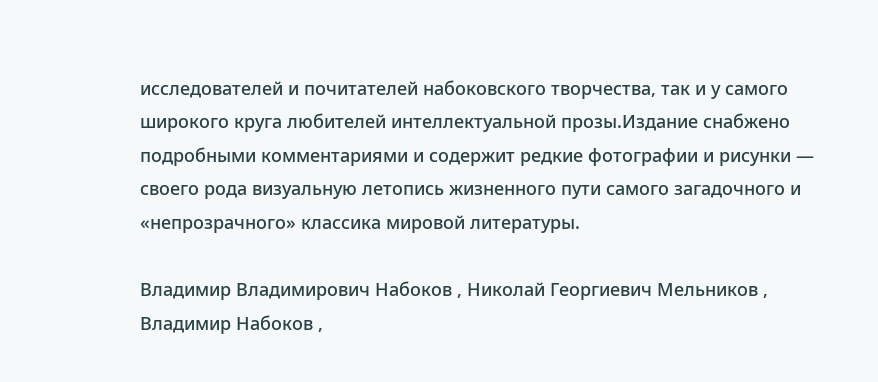исследователей и почитателей набоковского творчества, так и у самого широкого круга любителей интеллектуальной прозы.Издание снабжено подробными комментариями и содержит редкие фотографии и рисунки — своего рода визуальную летопись жизненного пути самого загадочного и «непрозрачного» классика мировой литературы.

Владимир Владимирович Набоков , Николай Георгиевич Мельников , Владимир Набоков ,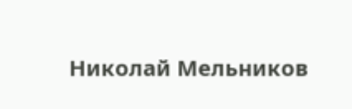Николай Мельников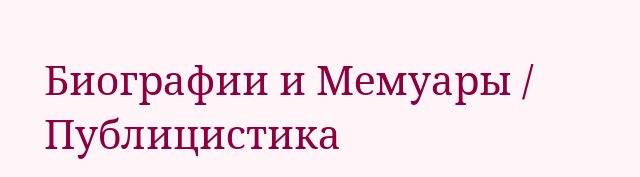Биографии и Мемуары / Публицистика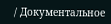/ Документальное